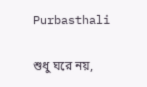Purbasthali

শুধু ঘরে নয়,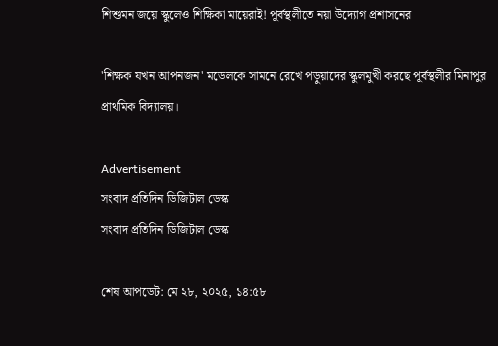শিশুমন জয়ে স্কুলেও শিক্ষিকা মায়েরাই! পূর্বস্থলীতে নয়া উদ্যোগ প্রশাসনের

'শিক্ষক যখন আপনজন' মডেলকে সামনে রেখে পড়ুয়াদের স্কুলমুখী করছে পূর্বস্থলীর মিনাপুর প্রাথমিক বিদ্যালয়।

Advertisement
সংবাদ প্রতিদিন ডিজিটাল ডেস্ক
সংবাদ প্রতিদিন ডিজিটাল ডেস্ক

শেষ আপডেট: মে ২৮, ২০২৫, ১৪:৫৮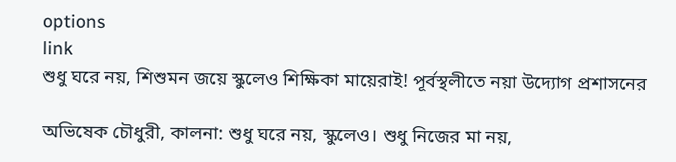options
link
শুধু ঘরে নয়, শিশুমন জয়ে স্কুলেও শিক্ষিকা মায়েরাই! পূর্বস্থলীতে নয়া উদ্যোগ প্রশাসনের

অভিষেক চৌধুরী, কালনা: শুধু ঘরে নয়, স্কুলেও। শুধু নিজের মা নয়,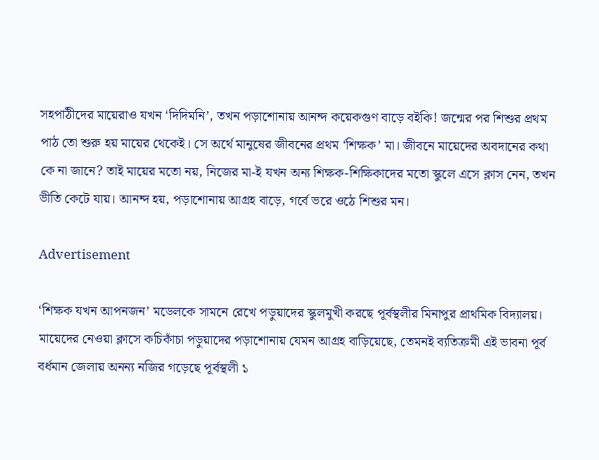সহপাঠীদের মায়েরাও যখন ‘দিদিমনি’, তখন পড়াশোনায় আনন্দ কয়েকগুণ বাড়ে বইকি! জন্মের পর শিশুর প্রথম পাঠ তো শুরু হয় মায়ের থেকেই। সে অর্থে মানুষের জীবনের প্রথম ‘শিক্ষক’ মা। জীবনে মায়েদের অবদানের কথা কে না জানে? তাই মায়ের মতো নয়, নিজের মা-ই যখন অন্য শিক্ষক-শিক্ষিকাদের মতো স্কুলে এসে ক্লাস নেন, তখন ভীতি কেটে যায়। আনন্দ হয়, পড়াশোনায় আগ্রহ বাড়ে, গর্বে ভরে ওঠে শিশুর মন।

Advertisement

‘শিক্ষক যখন আপনজন’ মডেলকে সামনে রেখে পড়ুয়াদের স্কুলমুখী করছে পূর্বস্থলীর মিনাপুর প্রাথমিক বিদ্যালয়। মায়েদের নেওয়া ক্লাসে কচিকাঁচা পড়ুয়াদের পড়াশোনায় যেমন আগ্রহ বাড়িয়েছে, তেমনই ব্যতিক্রমী এই ভাবনা পূর্ব বর্ধমান জেলায় অনন্য নজির গড়েছে পূর্বস্থলী ১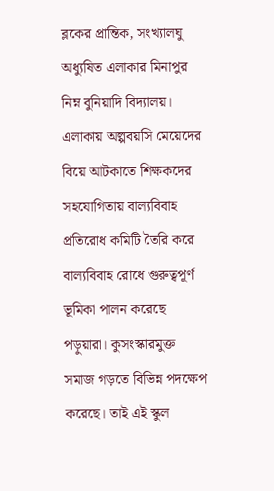ব্লকের প্রান্তিক, সংখ্যালঘু অধ্যুষিত এলাকার মিনাপুর নিম্ন বুনিয়াদি বিদ্যালয়। এলাকায় অল্পবয়সি মেয়েদের বিয়ে আটকাতে শিক্ষকদের সহযোগিতায় বাল্যবিবাহ প্রতিরোধ কমিটি তৈরি করে বাল্যবিবাহ রোধে গুরুত্বপূর্ণ ভূমিকা পালন করেছে পড়ুয়ারা। কুসংস্কারমুক্ত সমাজ গড়তে বিভিন্ন পদক্ষেপ করেছে। তাই এই স্কুল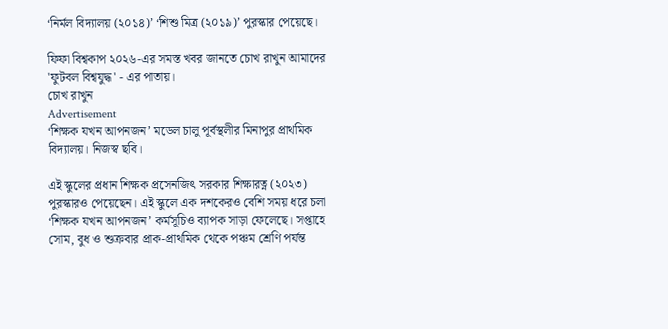‘নির্মল বিদ্যালয় (২০১৪)’ ‘শিশু মিত্র (২০১৯)’ পুরস্কার পেয়েছে।

ফিফা বিশ্বকাপ ২০২৬-এর সমস্ত খবর জানতে চোখ রাখুন আমাদের 'ফুটবল বিশ্বযুদ্ধ' - এর পাতায়।
চোখ রাখুন
Advertisement
‘শিক্ষক যখন আপনজন’ মডেল চালু পূর্বস্থলীর মিনাপুর প্রাথমিক বিদ্যালয়। নিজস্ব ছবি।

এই স্কুলের প্রধান শিক্ষক প্রসেনজিৎ সরকার শিক্ষারত্ন (২০২৩) পুরস্কারও পেয়েছেন। এই স্কুলে এক দশকেরও বেশি সময় ধরে চলা ‘শিক্ষক যখন আপনজন’ কর্মসূচিও ব্যাপক সাড়া ফেলেছে। সপ্তাহে সোম, বুধ ও শুক্রবার প্রাক-প্রাথমিক থেকে পঞ্চম শ্রেণি পর্যন্ত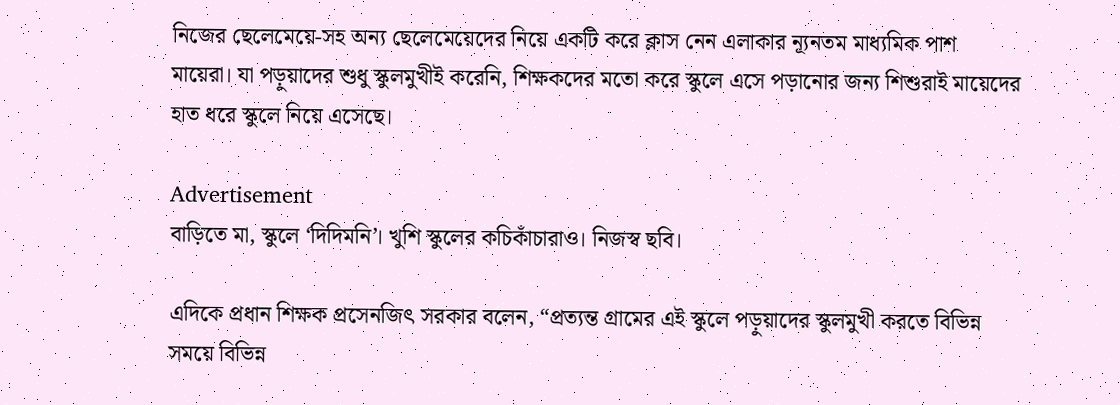নিজের ছেলেমেয়ে-সহ অন্য ছেলেমেয়েদের নিয়ে একটি করে ক্লাস নেন এলাকার ন্যূনতম মাধ্যমিক পাশ মায়েরা। যা পড়ুয়াদের শুধু স্কুলমুখীই করেনি, শিক্ষকদের মতো করে স্কুলে এসে পড়ানোর জন্য শিশুরাই মায়েদের হাত ধরে স্কুলে নিয়ে এসেছে।

Advertisement
বাড়িতে মা, স্কুলে ‘দিদিমনি’। খুশি স্কুলের কচিকাঁচারাও। নিজস্ব ছবি।

এদিকে প্রধান শিক্ষক প্রসেনজিৎ সরকার বলেন, “প্রত্যন্ত গ্রামের এই স্কুলে পড়ুয়াদের স্কুলমুখী করতে বিভিন্ন সময়ে বিভিন্ন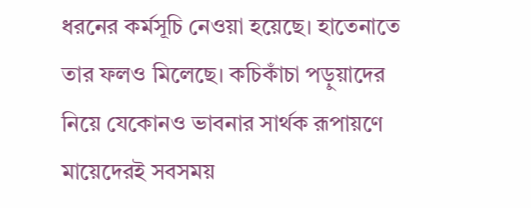ধরনের কর্মসূচি নেওয়া হয়েছে। হাতেনাতে তার ফলও মিলেছে। কচিকাঁচা পড়ুয়াদের নিয়ে যেকোনও ভাবনার সার্থক রূপায়ণে মায়েদেরই সবসময়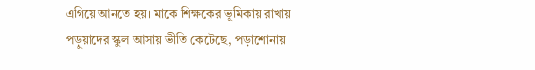এগিয়ে আনতে হয়। মাকে শিক্ষকের ভূমিকায় রাখায় পড়ুয়াদের স্কুল আসায় ভীতি কেটেছে, পড়াশোনায়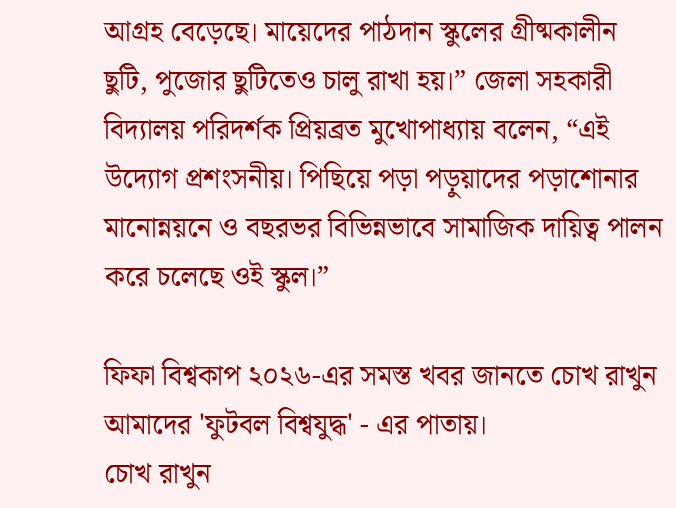আগ্রহ বেড়েছে। মায়েদের পাঠদান স্কুলের গ্রীষ্মকালীন ছুটি, পুজোর ছুটিতেও চালু রাখা হয়।” জেলা সহকারী বিদ্যালয় পরিদর্শক প্রিয়ব্রত মুখোপাধ্যায় বলেন, “এই উদ্যোগ প্রশংসনীয়। পিছিয়ে পড়া পড়ুয়াদের পড়াশোনার মানোন্নয়নে ও বছরভর বিভিন্নভাবে সামাজিক দায়িত্ব পালন করে চলেছে ওই স্কুল।”

ফিফা বিশ্বকাপ ২০২৬-এর সমস্ত খবর জানতে চোখ রাখুন আমাদের 'ফুটবল বিশ্বযুদ্ধ' - এর পাতায়।
চোখ রাখুন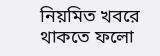নিয়মিত খবরে থাকতে ফলো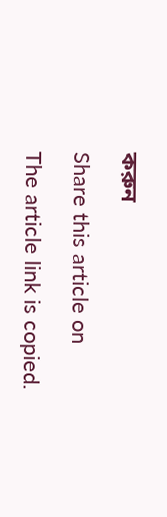করুন

Share this article on

The article link is copied.